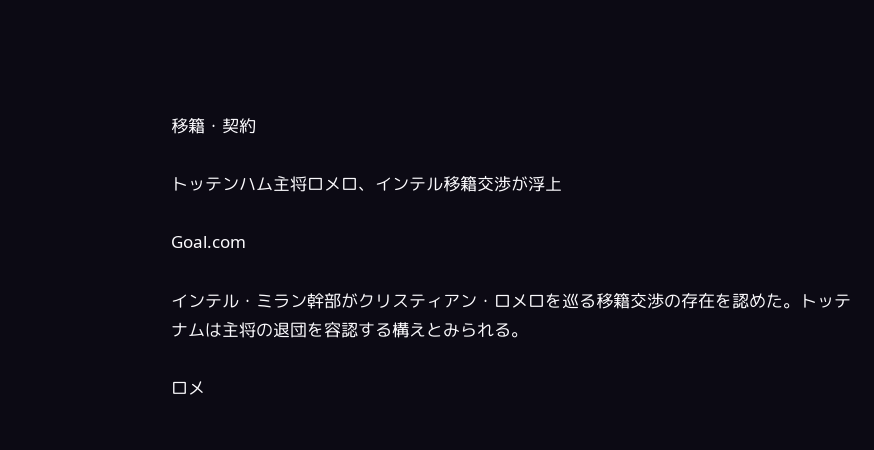移籍・契約

トッテンハム主将ロメロ、インテル移籍交渉が浮上

Goal.com

インテル・ミラン幹部がクリスティアン・ロメロを巡る移籍交渉の存在を認めた。トッテナムは主将の退団を容認する構えとみられる。

ロメ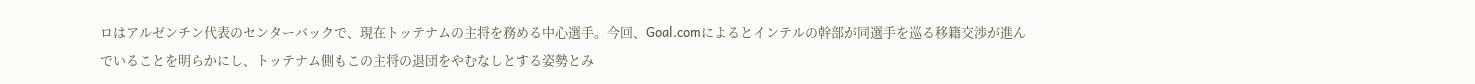ロはアルゼンチン代表のセンターバックで、現在トッテナムの主将を務める中心選手。今回、Goal.comによるとインテルの幹部が同選手を巡る移籍交渉が進んでいることを明らかにし、トッテナム側もこの主将の退団をやむなしとする姿勢とみ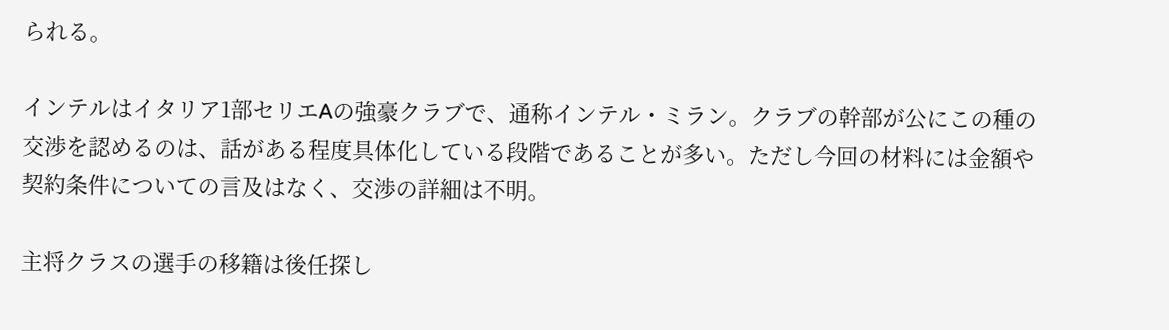られる。

インテルはイタリア1部セリエAの強豪クラブで、通称インテル・ミラン。クラブの幹部が公にこの種の交渉を認めるのは、話がある程度具体化している段階であることが多い。ただし今回の材料には金額や契約条件についての言及はなく、交渉の詳細は不明。

主将クラスの選手の移籍は後任探し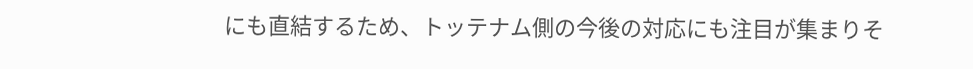にも直結するため、トッテナム側の今後の対応にも注目が集まりそ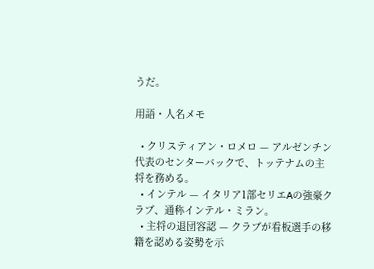うだ。

用語・人名メモ

  • クリスティアン・ロメロ — アルゼンチン代表のセンターバックで、トッテナムの主将を務める。
  • インテル — イタリア1部セリエAの強豪クラブ、通称インテル・ミラン。
  • 主将の退団容認 — クラブが看板選手の移籍を認める姿勢を示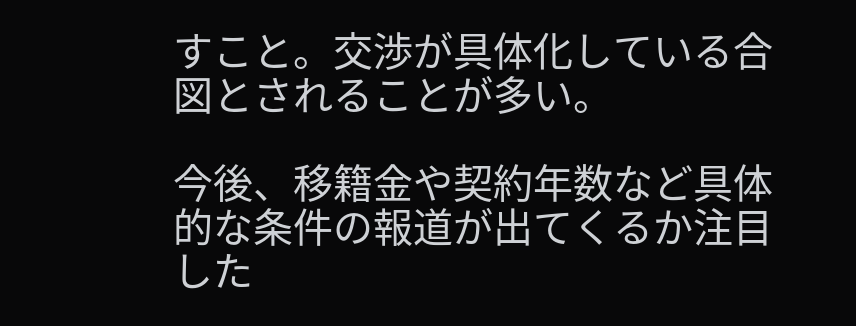すこと。交渉が具体化している合図とされることが多い。

今後、移籍金や契約年数など具体的な条件の報道が出てくるか注目した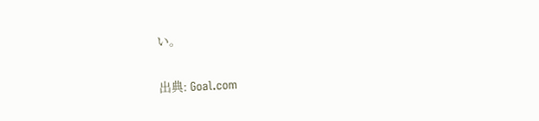い。

出典: Goal.com